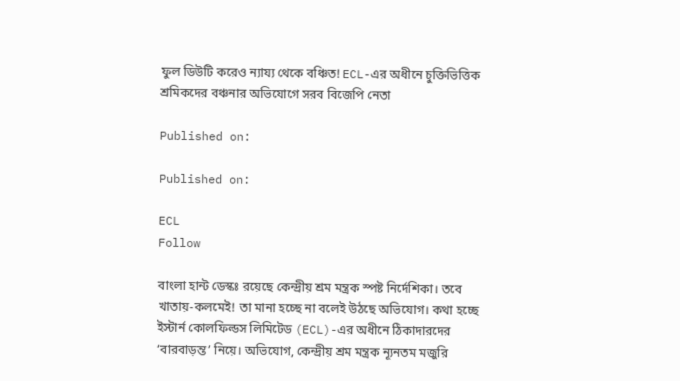ফুল ডিউটি করেও ন্যায্য থেকে বঞ্চিত! ECL-এর অধীনে চুক্তিভিত্তিক শ্রমিকদের বঞ্চনার অভিযোগে সরব বিজেপি নেতা

Published on:

Published on:

ECL
Follow

বাংলা হান্ট ডেস্কঃ রয়েছে কেন্দ্রীয় শ্রম মন্ত্রক স্পষ্ট নির্দেশিকা। তবে খাতায়-কলমেই! তা মানা হচ্ছে না বলেই উঠছে অভিযোগ। কথা হচ্ছে ইস্টার্ন কোলফিল্ডস লিমিটেড (ECL)-এর অধীনে ঠিকাদারদের ‘বারবাড়ন্ত’ নিয়ে। অভিযোগ, কেন্দ্রীয় শ্রম মন্ত্রক ন্যূনতম মজুরি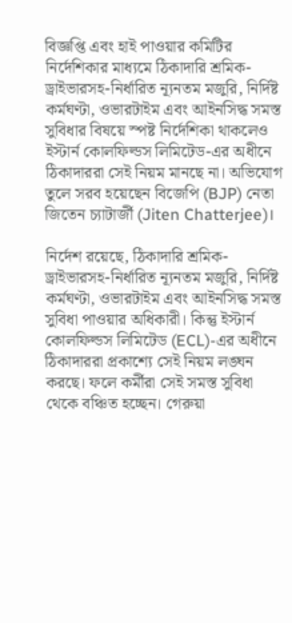বিজ্ঞপ্তি এবং হাই পাওয়ার কমিটির নির্দেশিকার মাধ্যমে ঠিকাদারি শ্রমিক-ড্রাইভারসহ-নির্ধারিত ন্যূনতম মজুরি, নির্দিষ্ট কর্মঘণ্টা, ওভারটাইম এবং আইনসিদ্ধ সমস্ত সুবিধার বিষয়ে স্পষ্ট নির্দেশিকা থাকলেও ইস্টার্ন কোলফিল্ডস লিমিটেড-এর অধীনে ঠিকাদাররা সেই নিয়ম মানছে না। অভিযোগ তুলে সরব হয়েছেন বিজেপি (BJP) নেতা জিতেন চ্যাটার্জী (Jiten Chatterjee)।

নির্দেশ রয়েছে, ঠিকাদারি শ্রমিক-ড্রাইভারসহ-নির্ধারিত ন্যূনতম মজুরি, নির্দিষ্ট কর্মঘণ্টা, ওভারটাইম এবং আইনসিদ্ধ সমস্ত সুবিধা পাওয়ার অধিকারী। কিন্তু ইস্টার্ন কোলফিল্ডস লিমিটেড (ECL)-এর অধীনে ঠিকাদাররা প্রকাশ্যে সেই নিয়ম লঙ্ঘন করছে। ফলে কর্মীরা সেই সমস্ত সুবিধা থেকে বঞ্চিত হচ্ছেন। গেরুয়া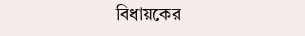বিধায়কের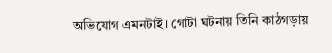অভিযোগ এমনটাই। গোটা ঘটনায় তিনি কাঠগড়ায়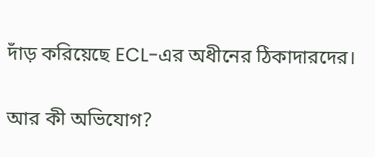দাঁড় করিয়েছে ECL-এর অধীনের ঠিকাদারদের।

আর কী অভিযোগ?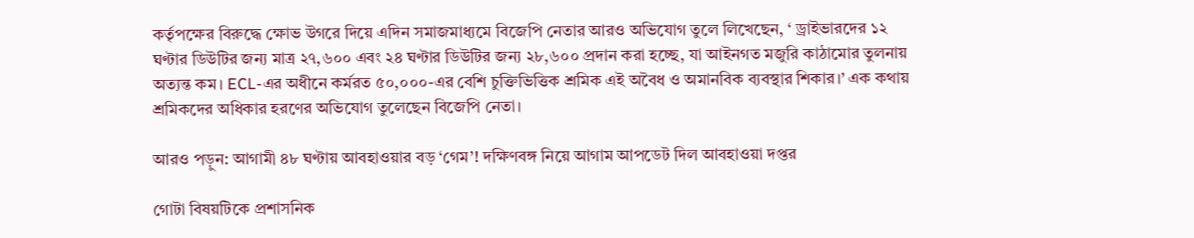কর্তৃপক্ষের বিরুদ্ধে ক্ষোভ উগরে দিয়ে এদিন সমাজমাধ্যমে বিজেপি নেতার আরও অভিযোগ তুলে লিখেছেন, ‘ ড্রাইভারদের ১২ ঘণ্টার ডিউটির জন্য মাত্র ২৭,৬০০ এবং ২৪ ঘণ্টার ডিউটির জন্য ২৮,৬০০ প্রদান করা হচ্ছে, যা আইনগত মজুরি কাঠামোর তুলনায় অত্যন্ত কম। ECL-এর অধীনে কর্মরত ৫০,০০০-এর বেশি চুক্তিভিত্তিক শ্রমিক এই অবৈধ ও অমানবিক ব্যবস্থার শিকার।’ এক কথায় শ্রমিকদের অধিকার হরণের অভিযোগ তুলেছেন বিজেপি নেতা।

আরও পড়ুন: আগামী ৪৮ ঘণ্টায় আবহাওয়ার বড় ‘গেম’! দক্ষিণবঙ্গ নিয়ে আগাম আপডেট দিল আবহাওয়া দপ্তর

গোটা বিষয়টিকে প্রশাসনিক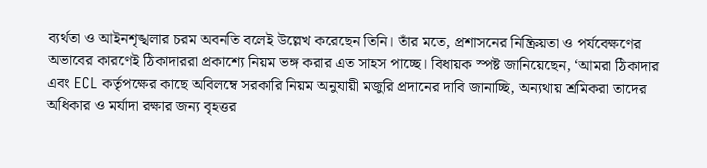ব্যর্থতা ও আইনশৃঙ্খলার চরম অবনতি বলেই উল্লেখ করেছেন তিনি। তাঁর মতে, প্রশাসনের নিষ্ক্রিয়তা ও পর্যবেক্ষণের অভাবের কারণেই ঠিকাদাররা প্রকাশ্যে নিয়ম ভঙ্গ করার এত সাহস পাচ্ছে। বিধায়ক স্পষ্ট জানিয়েছেন, ‘আমরা ঠিকাদার এবং ECL কর্তৃপক্ষের কাছে অবিলম্বে সরকারি নিয়ম অনুযায়ী মজুরি প্রদানের দাবি জানাচ্ছি, অন্যথায় শ্রমিকরা তাদের অধিকার ও মর্যাদা রক্ষার জন্য বৃহত্তর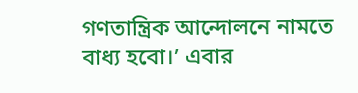গণতান্ত্রিক আন্দোলনে নামতে বাধ্য হবো।’ এবার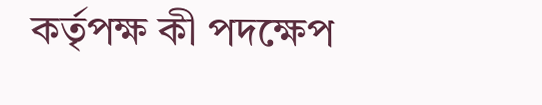কর্তৃপক্ষ কী পদক্ষেপ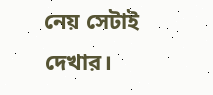নেয় সেটাই দেখার।